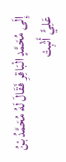إِلَى مُحَمَّدٍ الْبَاقِرِ فَقَالَ لَهُ مُحَمَّدُ بْنُ عَلِيٍّ أَثْبِتْ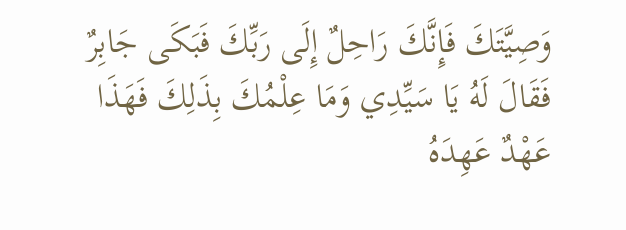وَصِيَّتَكَ فَإِنَّكَ رَاحِلٌ إِلَى رَبِّكَ فَبَكَى جَابِرٌ فَقَالَ لَهُ يَا سَيِّدِي وَمَا عِلْمُكَ بِذَلِكَ فَهَذَا عَهْدٌ عَهِدَهُ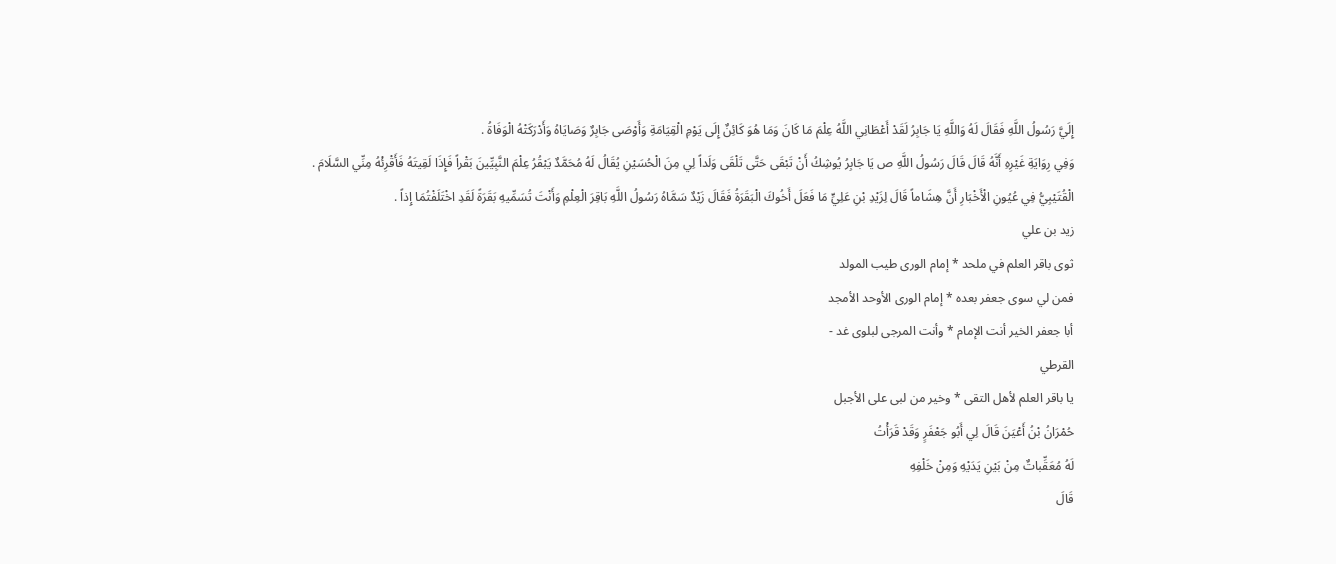إِلَيَّ رَسُولُ اللَّهِ فَقَالَ لَهُ وَاللَّهِ يَا جَابِرُ لَقَدْ أَعْطَانِي اللَّهُ عِلْمَ مَا كَانَ وَمَا هُوَ كَائِنٌ إِلَى يَوْمِ الْقِيَامَةِ وَأَوْصَى جَابِرٌ وَصَايَاهُ وَأَدْرَكَتْهُ الْوَفَاةُ .
وَفِي رِوَايَةِ غَيْرِهِ أَنَّهُ قَالَ قَالَ رَسُولُ اللَّهِ ص يَا جَابِرُ يُوشِكُ أَنْ تَبْقَى حَتَّى تَلْقَى وَلَداً لِي مِنَ الْحُسَيْنِ يُقَالُ لَهُ مُحَمَّدٌ يَبْقُرُ عِلْمَ النَّبِيِّينَ بَقْراً فَإِذَا لَقِيتَهُ فَأَقْرِئْهُ مِنِّي السَّلَامَ .
الْقُتَيْبِيُّ فِي عُيُونِ الْأَخْبَارِ أَنَّ هِشَاماً قَالَ لِزَيْدِ بْنِ عَلِيٍّ مَا فَعَلَ أَخُوكَ الْبَقَرَةُ فَقَالَ زَيْدٌ سَمَّاهُ رَسُولُ اللَّهِ بَاقِرَ الْعِلْمِ وَأَنْتَ تُسَمِّيهِ بَقَرَةً لَقَدِ اخْتَلَفْتُمَا إِذاً .
زيد بن علي
ثوى باقر العلم في ملحد * إمام الورى طيب المولد
فمن لي سوى جعفر بعده * إمام الورى الأوحد الأمجد
أبا جعفر الخير أنت الإمام * وأنت المرجى لبلوى غد -
القرطي
يا باقر العلم لأهل التقى * وخير من لبى على الأجبل
حُمْرَانُ بْنُ أَعْيَنَ قَالَ لِي أَبُو جَعْفَرٍ وَقَدْ قَرَأْتُ
لَهُ مُعَقِّباتٌ مِنْ بَيْنِ يَدَيْهِ وَمِنْ خَلْفِهِ
قَالَ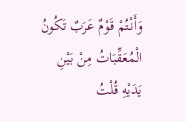وَأَنْتُمْ قَوْمٌ عَرَبٌ تَكُونُ الْمُعَقِّبَاتُ مِنْ بَيْنِ يَدَيْهِ قُلْتُ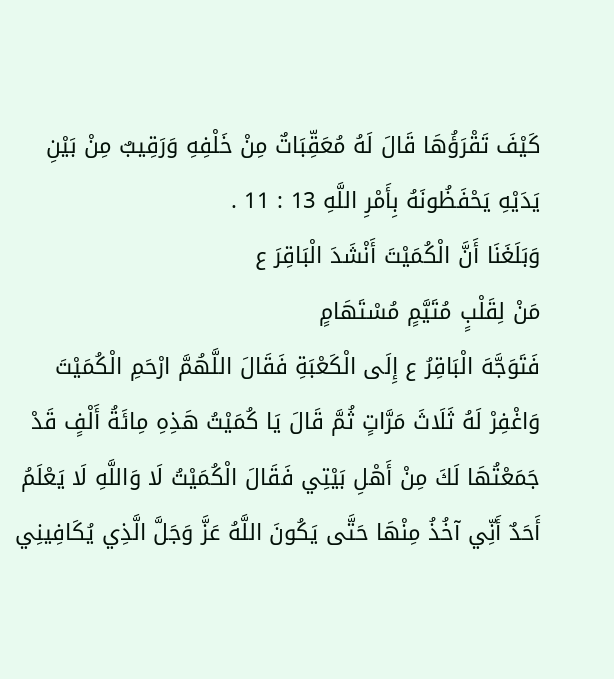كَيْفَ تَقْرَؤُهَا قَالَ لَهُ مُعَقِّبَاتٌ مِنْ خَلْفِهِ وَرَقِيبٌ مِنْ بَيْنِ يَدَيْهِ يَحْفَظُونَهُ بِأَمْرِ اللَّهِ 13 : 11 .
وَبَلَغَنَا أَنَّ الْكُمَيْتَ أَنْشَدَ الْبَاقِرَ ع
مَنْ لِقَلْبٍ مُتَيَّمٍ مُسْتَهَامٍ
فَتَوَجَّهَ الْبَاقِرُ ع إِلَى الْكَعْبَةِ فَقَالَ اللَّهُمَّ ارْحَمِ الْكُمَيْتَ وَاغْفِرْ لَهُ ثَلَاثَ مَرَّاتٍ ثُمَّ قَالَ يَا كُمَيْتُ هَذِهِ مِائَةُ أَلْفٍ قَدْ جَمَعْتُهَا لَكَ مِنْ أَهْلِ بَيْتِي فَقَالَ الْكُمَيْتُ لَا وَاللَّهِ لَا يَعْلَمُ أَحَدٌ أَنِّي آخُذُ مِنْهَا حَتَّى يَكُونَ اللَّهُ عَزَّ وَجَلَّ الَّذِي يُكَافِينِي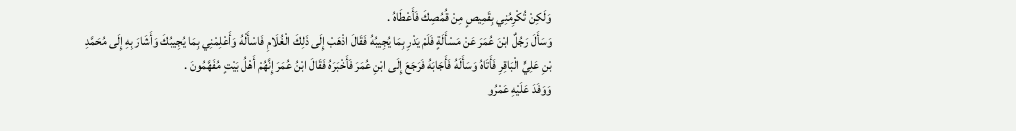وَلَكِنْ تُكْرِمُنِي بِقَمِيصٍ مِنْ قُمُصِكَ فَأَعْطَاهُ .
وَسَأَلَ رَجُلٌ ابْنَ عُمَرَ عَنْ مَسْأَلَةٍ فَلَمْ يَدْرِ بِمَا يُجِيبُهُ فَقَالَ اذْهَبْ إِلَى ذَلِكَ الْغُلَامِ فَاسْأَلْهُ وَأَعْلِمْنِي بِمَا يُجِيبُكَ وَأَشَارَ بِهِ إِلَى مُحَمَّدِ بْنِ عَلِيٍّ الْبَاقِرِ فَأَتَاهُ وَسَأَلَهُ فَأَجَابَهُ فَرَجَعَ إِلَى ابْنِ عُمَرَ فَأَخْبَرَهُ فَقَالَ ابْنُ عُمَرَ إِنَّهُمْ أَهْلُ بَيْتٍ مُفَهَّمُونَ .
وَوَفَدَ عَلَيْهِ عَمْرُو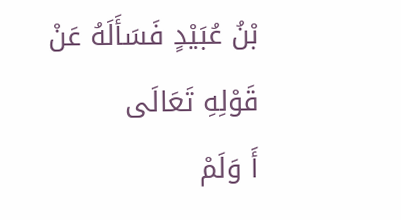بْنُ عُبَيْدٍ فَسَأَلَهُ عَنْ قَوْلِهِ تَعَالَى
أَ وَلَمْ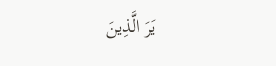يَرَ الَّذِينَ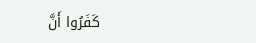كَفَرُوا أَنَّ